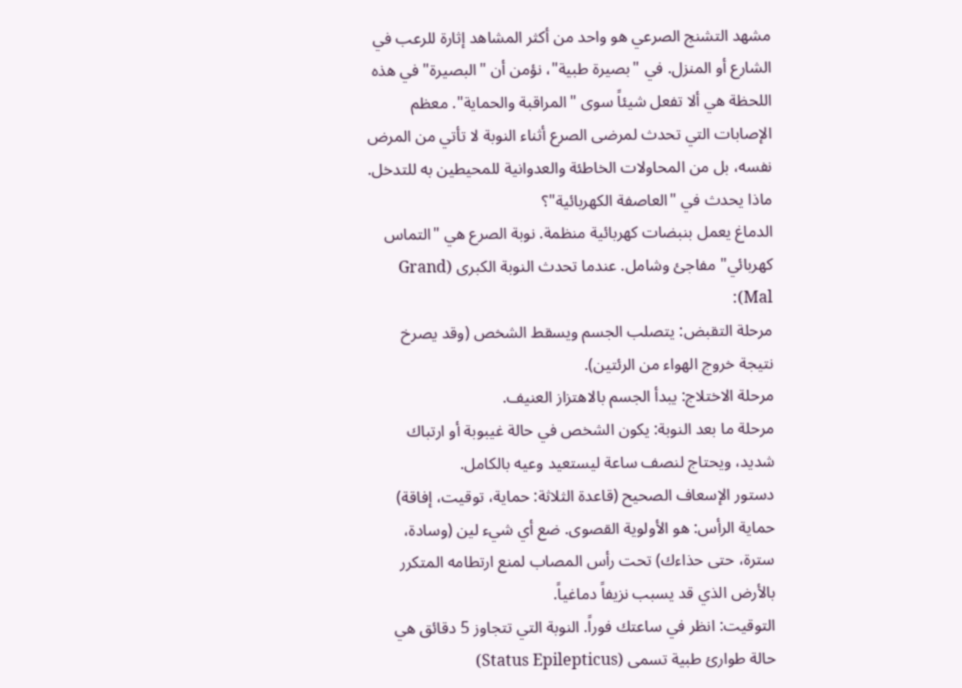مشهد التشنج الصرعي هو واحد من أكثر المشاهد إثارة للرعب في الشارع أو المنزل. في "بصيرة طبية"، نؤمن أن "البصيرة" في هذه اللحظة هي ألا تفعل شيئاً سوى "المراقبة والحماية". معظم الإصابات التي تحدث لمرضى الصرع أثناء النوبة لا تأتي من المرض نفسه، بل من المحاولات الخاطئة والعدوانية للمحيطين به للتدخل.
ماذا يحدث في "العاصفة الكهربائية"؟
الدماغ يعمل بنبضات كهربائية منظمة. نوبة الصرع هي "التماس كهربائي" مفاجئ وشامل. عندما تحدث النوبة الكبرى (Grand Mal):
مرحلة التقبض: يتصلب الجسم ويسقط الشخص (وقد يصرخ نتيجة خروج الهواء من الرئتين).
مرحلة الاختلاج: يبدأ الجسم بالاهتزاز العنيف.
مرحلة ما بعد النوبة: يكون الشخص في حالة غيبوبة أو ارتباك شديد، ويحتاج لنصف ساعة ليستعيد وعيه بالكامل.
دستور الإسعاف الصحيح (قاعدة الثلاثة: حماية، توقيت، إفاقة)
حماية الرأس: هو الأولوية القصوى. ضع أي شيء لين (وسادة، سترة، حتى حذاءك) تحت رأس المصاب لمنع ارتطامه المتكرر بالأرض الذي قد يسبب نزيفاً دماغياً.
التوقيت: انظر في ساعتك فوراً. النوبة التي تتجاوز 5 دقائق هي حالة طوارئ طبية تسمى (Status Epilepticus)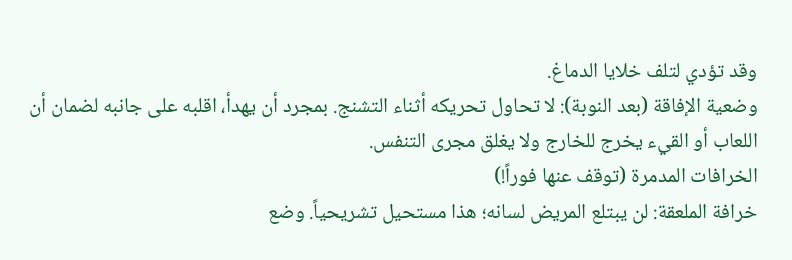وقد تؤدي لتلف خلايا الدماغ.
وضعية الإفاقة (بعد النوبة): لا تحاول تحريكه أثناء التشنج. بمجرد أن يهدأ، اقلبه على جانبه لضمان أن اللعاب أو القيء يخرج للخارج ولا يغلق مجرى التنفس.
الخرافات المدمرة (توقف عنها فوراً!)
خرافة الملعقة: لن يبتلع المريض لسانه؛ هذا مستحيل تشريحياً. وضع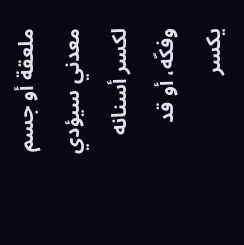ملعقة أو جسم معدني سيؤدي لكسر أسنانه وفكّه، أو قد يكسر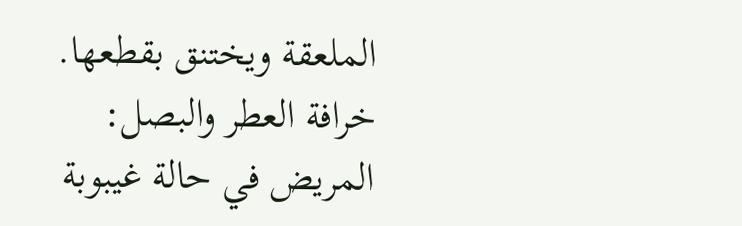الملعقة ويختنق بقطعها.
خرافة العطر والبصل: المريض في حالة غيبوبة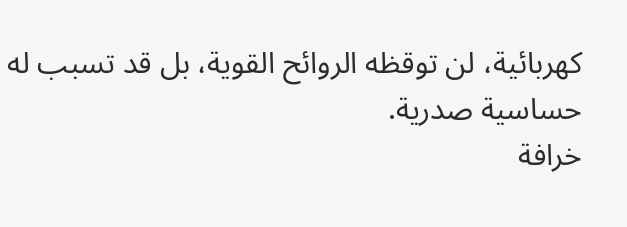كهربائية، لن توقظه الروائح القوية، بل قد تسبب له حساسية صدرية.
خرافة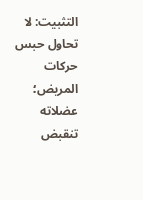التثبيت: لا تحاول حبس حركات المريض؛ عضلاته تنقبض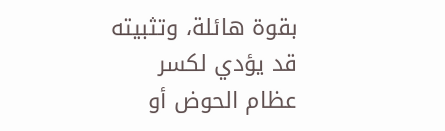بقوة هائلة، وتثبيته قد يؤدي لكسر عظام الحوض أو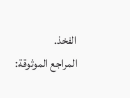الفخذ.
المراجع الموثوقة: